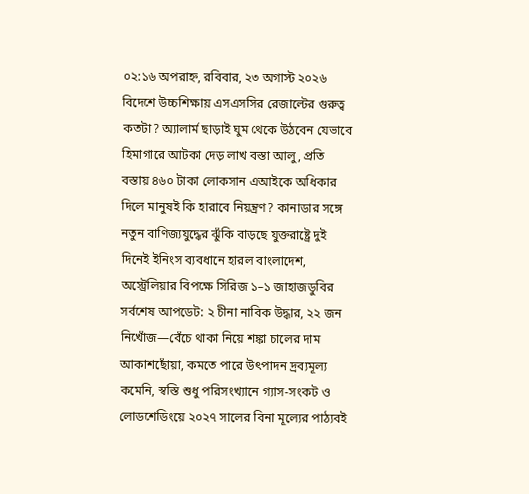০২:১৬ অপরাহ্ন, রবিবার, ২৩ অগাস্ট ২০২৬
বিদেশে উচ্চশিক্ষায় এসএসসির রেজাল্টের গুরুত্ব কতটা? অ্যালার্ম ছাড়াই ঘুম থেকে উঠবেন যেভাবে হিমাগারে আটকা দেড় লাখ বস্তা আলু, প্রতি বস্তায় ৪৬০ টাকা লোকসান এআইকে অধিকার দিলে মানুষই কি হারাবে নিয়ন্ত্রণ? কানাডার সঙ্গে নতুন বাণিজ্যযুদ্ধের ঝুঁকি বাড়ছে যুক্তরাষ্ট্রে দুই দিনেই ইনিংস ব্যবধানে হারল বাংলাদেশ, অস্ট্রেলিয়ার বিপক্ষে সিরিজ ১–১ জাহাজডুবির সর্বশেষ আপডেট: ২ চীনা নাবিক উদ্ধার, ২২ জন নিখোঁজ—বেঁচে থাকা নিয়ে শঙ্কা চালের দাম আকাশছোঁয়া, কমতে পারে উৎপাদন দ্রব্যমূল্য কমেনি, স্বস্তি শুধু পরিসংখ্যানে গ্যাস-সংকট ও লোডশেডিংয়ে ২০২৭ সালের বিনা মূল্যের পাঠ্যবই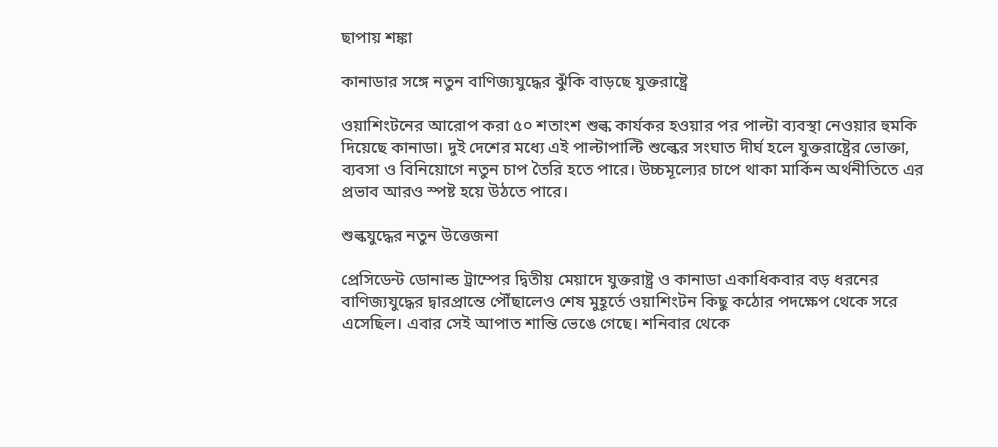ছাপায় শঙ্কা

কানাডার সঙ্গে নতুন বাণিজ্যযুদ্ধের ঝুঁকি বাড়ছে যুক্তরাষ্ট্রে

ওয়াশিংটনের আরোপ করা ৫০ শতাংশ শুল্ক কার্যকর হওয়ার পর পাল্টা ব্যবস্থা নেওয়ার হুমকি দিয়েছে কানাডা। দুই দেশের মধ্যে এই পাল্টাপাল্টি শুল্কের সংঘাত দীর্ঘ হলে যুক্তরাষ্ট্রের ভোক্তা, ব্যবসা ও বিনিয়োগে নতুন চাপ তৈরি হতে পারে। উচ্চমূল্যের চাপে থাকা মার্কিন অর্থনীতিতে এর প্রভাব আরও স্পষ্ট হয়ে উঠতে পারে।

শুল্কযুদ্ধের নতুন উত্তেজনা

প্রেসিডেন্ট ডোনাল্ড ট্রাম্পের দ্বিতীয় মেয়াদে যুক্তরাষ্ট্র ও কানাডা একাধিকবার বড় ধরনের বাণিজ্যযুদ্ধের দ্বারপ্রান্তে পৌঁছালেও শেষ মুহূর্তে ওয়াশিংটন কিছু কঠোর পদক্ষেপ থেকে সরে এসেছিল। এবার সেই আপাত শান্তি ভেঙে গেছে। শনিবার থেকে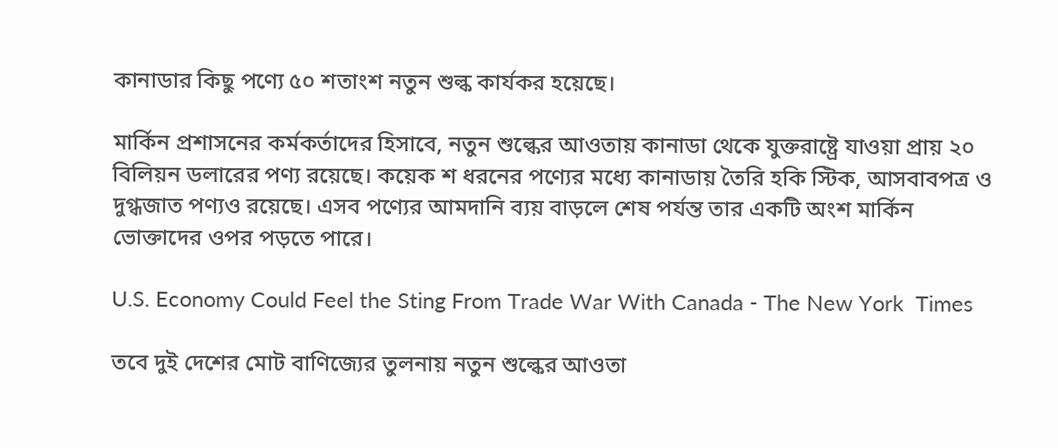কানাডার কিছু পণ্যে ৫০ শতাংশ নতুন শুল্ক কার্যকর হয়েছে।

মার্কিন প্রশাসনের কর্মকর্তাদের হিসাবে, নতুন শুল্কের আওতায় কানাডা থেকে যুক্তরাষ্ট্রে যাওয়া প্রায় ২০ বিলিয়ন ডলারের পণ্য রয়েছে। কয়েক শ ধরনের পণ্যের মধ্যে কানাডায় তৈরি হকি স্টিক, আসবাবপত্র ও দুগ্ধজাত পণ্যও রয়েছে। এসব পণ্যের আমদানি ব্যয় বাড়লে শেষ পর্যন্ত তার একটি অংশ মার্কিন ভোক্তাদের ওপর পড়তে পারে।

U.S. Economy Could Feel the Sting From Trade War With Canada - The New York  Times

তবে দুই দেশের মোট বাণিজ্যের তুলনায় নতুন শুল্কের আওতা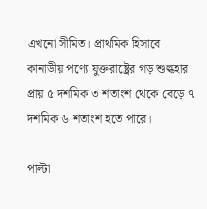এখনো সীমিত। প্রাথমিক হিসাবে কানাডীয় পণ্যে যুক্তরাষ্ট্রের গড় শুল্কহার প্রায় ৫ দশমিক ৩ শতাংশ থেকে বেড়ে ৭ দশমিক ৬ শতাংশ হতে পারে।

পাল্টা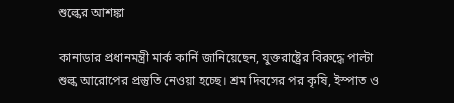শুল্কের আশঙ্কা

কানাডার প্রধানমন্ত্রী মার্ক কার্নি জানিয়েছেন, যুক্তরাষ্ট্রের বিরুদ্ধে পাল্টা শুল্ক আরোপের প্রস্তুতি নেওয়া হচ্ছে। শ্রম দিবসের পর কৃষি, ইস্পাত ও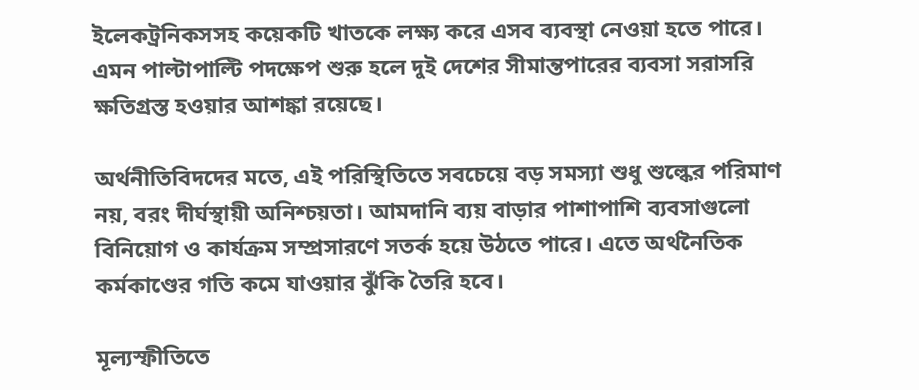ইলেকট্রনিকসসহ কয়েকটি খাতকে লক্ষ্য করে এসব ব্যবস্থা নেওয়া হতে পারে। এমন পাল্টাপাল্টি পদক্ষেপ শুরু হলে দুই দেশের সীমান্তপারের ব্যবসা সরাসরি ক্ষতিগ্রস্ত হওয়ার আশঙ্কা রয়েছে।

অর্থনীতিবিদদের মতে, এই পরিস্থিতিতে সবচেয়ে বড় সমস্যা শুধু শুল্কের পরিমাণ নয়, বরং দীর্ঘস্থায়ী অনিশ্চয়তা। আমদানি ব্যয় বাড়ার পাশাপাশি ব্যবসাগুলো বিনিয়োগ ও কার্যক্রম সম্প্রসারণে সতর্ক হয়ে উঠতে পারে। এতে অর্থনৈতিক কর্মকাণ্ডের গতি কমে যাওয়ার ঝুঁকি তৈরি হবে।

মূল্যস্ফীতিতে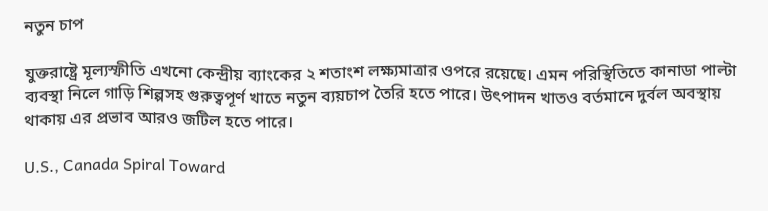নতুন চাপ

যুক্তরাষ্ট্রে মূল্যস্ফীতি এখনো কেন্দ্রীয় ব্যাংকের ২ শতাংশ লক্ষ্যমাত্রার ওপরে রয়েছে। এমন পরিস্থিতিতে কানাডা পাল্টা ব্যবস্থা নিলে গাড়ি শিল্পসহ গুরুত্বপূর্ণ খাতে নতুন ব্যয়চাপ তৈরি হতে পারে। উৎপাদন খাতও বর্তমানে দুর্বল অবস্থায় থাকায় এর প্রভাব আরও জটিল হতে পারে।

U.S., Canada Spiral Toward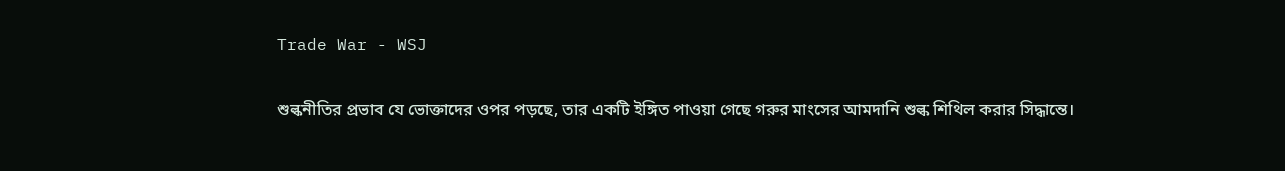Trade War - WSJ

শুল্কনীতির প্রভাব যে ভোক্তাদের ওপর পড়ছে, তার একটি ইঙ্গিত পাওয়া গেছে গরুর মাংসের আমদানি শুল্ক শিথিল করার সিদ্ধান্তে।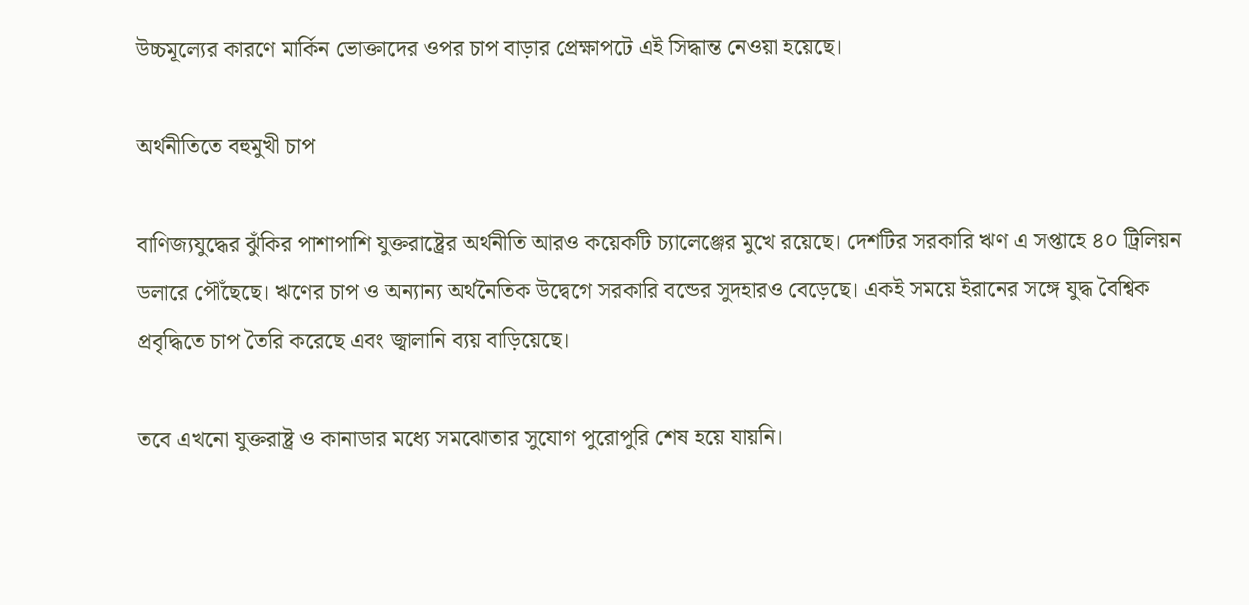উচ্চমূল্যের কারণে মার্কিন ভোক্তাদের ওপর চাপ বাড়ার প্রেক্ষাপটে এই সিদ্ধান্ত নেওয়া হয়েছে।

অর্থনীতিতে বহুমুখী চাপ

বাণিজ্যযুদ্ধের ঝুঁকির পাশাপাশি যুক্তরাষ্ট্রের অর্থনীতি আরও কয়েকটি চ্যালেঞ্জের মুখে রয়েছে। দেশটির সরকারি ঋণ এ সপ্তাহে ৪০ ট্রিলিয়ন ডলারে পৌঁছেছে। ঋণের চাপ ও অন্যান্য অর্থনৈতিক উদ্বেগে সরকারি বন্ডের সুদহারও বেড়েছে। একই সময়ে ইরানের সঙ্গে যুদ্ধ বৈশ্বিক প্রবৃদ্ধিতে চাপ তৈরি করেছে এবং জ্বালানি ব্যয় বাড়িয়েছে।

তবে এখনো যুক্তরাষ্ট্র ও কানাডার মধ্যে সমঝোতার সুযোগ পুরোপুরি শেষ হয়ে যায়নি।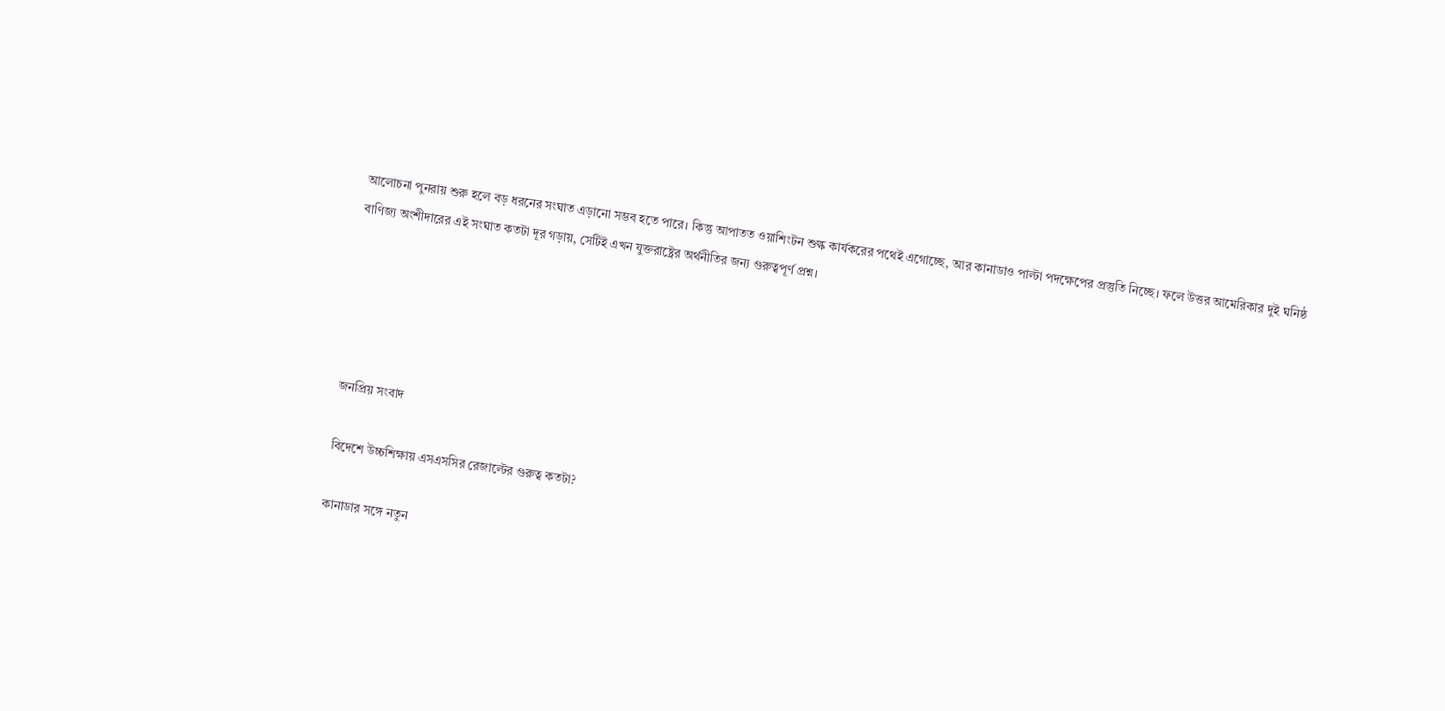আলোচনা পুনরায় শুরু হলে বড় ধরনের সংঘাত এড়ানো সম্ভব হতে পারে। কিন্তু আপাতত ওয়াশিংটন শুল্ক কার্যকরের পথেই এগোচ্ছে, আর কানাডাও পাল্টা পদক্ষেপের প্রস্তুতি নিচ্ছে। ফলে উত্তর আমেরিকার দুই ঘনিষ্ঠ বাণিজ্য অংশীদারের এই সংঘাত কতটা দূর গড়ায়, সেটিই এখন যুক্তরাষ্ট্রের অর্থনীতির জন্য গুরুত্বপূর্ণ প্রশ্ন।





জনপ্রিয় সংবাদ

বিদেশে উচ্চশিক্ষায় এসএসসির রেজাল্টের গুরুত্ব কতটা?

কানাডার সঙ্গে নতুন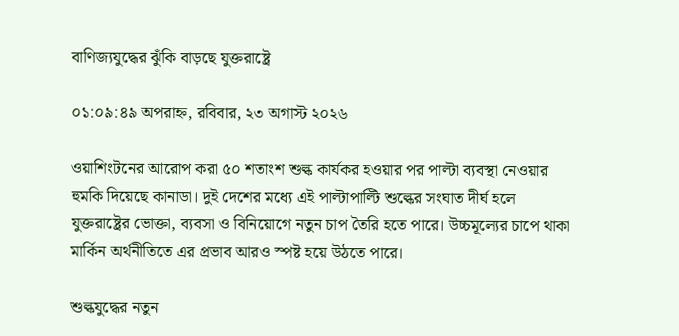বাণিজ্যযুদ্ধের ঝুঁকি বাড়ছে যুক্তরাষ্ট্রে

০১:০৯:৪৯ অপরাহ্ন, রবিবার, ২৩ অগাস্ট ২০২৬

ওয়াশিংটনের আরোপ করা ৫০ শতাংশ শুল্ক কার্যকর হওয়ার পর পাল্টা ব্যবস্থা নেওয়ার হুমকি দিয়েছে কানাডা। দুই দেশের মধ্যে এই পাল্টাপাল্টি শুল্কের সংঘাত দীর্ঘ হলে যুক্তরাষ্ট্রের ভোক্তা, ব্যবসা ও বিনিয়োগে নতুন চাপ তৈরি হতে পারে। উচ্চমূল্যের চাপে থাকা মার্কিন অর্থনীতিতে এর প্রভাব আরও স্পষ্ট হয়ে উঠতে পারে।

শুল্কযুদ্ধের নতুন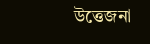উত্তেজনা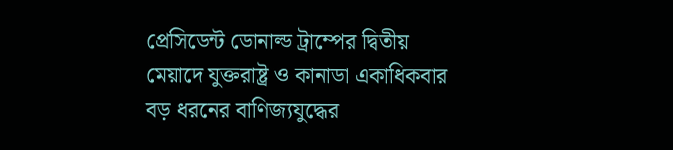প্রেসিডেন্ট ডোনাল্ড ট্রাম্পের দ্বিতীয় মেয়াদে যুক্তরাষ্ট্র ও কানাডা একাধিকবার বড় ধরনের বাণিজ্যযুদ্ধের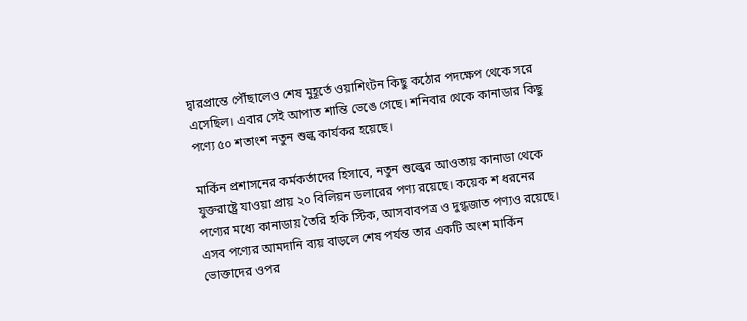দ্বারপ্রান্তে পৌঁছালেও শেষ মুহূর্তে ওয়াশিংটন কিছু কঠোর পদক্ষেপ থেকে সরে এসেছিল। এবার সেই আপাত শান্তি ভেঙে গেছে। শনিবার থেকে কানাডার কিছু পণ্যে ৫০ শতাংশ নতুন শুল্ক কার্যকর হয়েছে।

মার্কিন প্রশাসনের কর্মকর্তাদের হিসাবে, নতুন শুল্কের আওতায় কানাডা থেকে যুক্তরাষ্ট্রে যাওয়া প্রায় ২০ বিলিয়ন ডলারের পণ্য রয়েছে। কয়েক শ ধরনের পণ্যের মধ্যে কানাডায় তৈরি হকি স্টিক, আসবাবপত্র ও দুগ্ধজাত পণ্যও রয়েছে। এসব পণ্যের আমদানি ব্যয় বাড়লে শেষ পর্যন্ত তার একটি অংশ মার্কিন ভোক্তাদের ওপর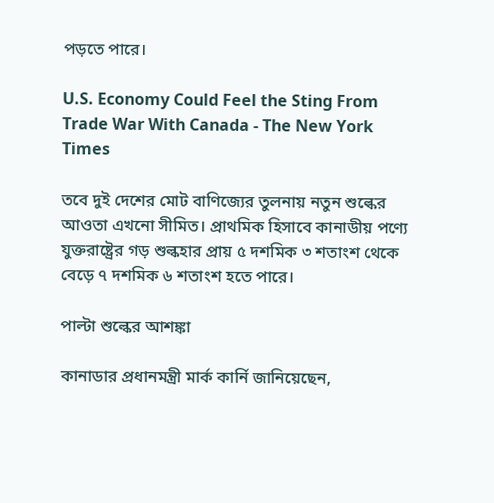পড়তে পারে।

U.S. Economy Could Feel the Sting From Trade War With Canada - The New York  Times

তবে দুই দেশের মোট বাণিজ্যের তুলনায় নতুন শুল্কের আওতা এখনো সীমিত। প্রাথমিক হিসাবে কানাডীয় পণ্যে যুক্তরাষ্ট্রের গড় শুল্কহার প্রায় ৫ দশমিক ৩ শতাংশ থেকে বেড়ে ৭ দশমিক ৬ শতাংশ হতে পারে।

পাল্টা শুল্কের আশঙ্কা

কানাডার প্রধানমন্ত্রী মার্ক কার্নি জানিয়েছেন,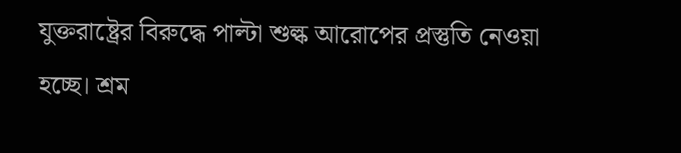যুক্তরাষ্ট্রের বিরুদ্ধে পাল্টা শুল্ক আরোপের প্রস্তুতি নেওয়া হচ্ছে। শ্রম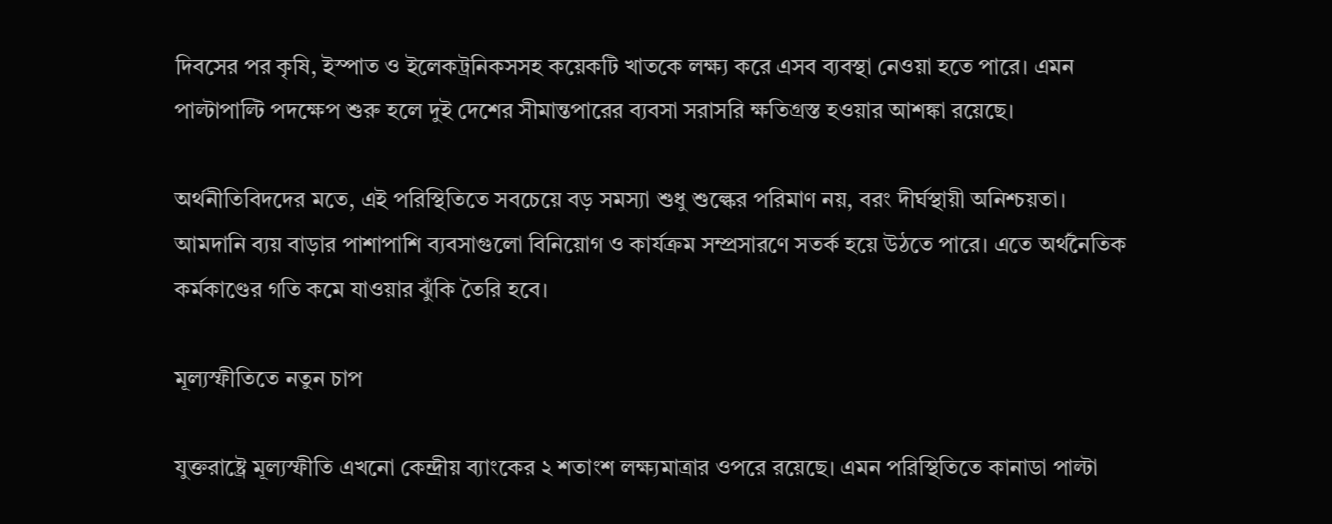দিবসের পর কৃষি, ইস্পাত ও ইলেকট্রনিকসসহ কয়েকটি খাতকে লক্ষ্য করে এসব ব্যবস্থা নেওয়া হতে পারে। এমন পাল্টাপাল্টি পদক্ষেপ শুরু হলে দুই দেশের সীমান্তপারের ব্যবসা সরাসরি ক্ষতিগ্রস্ত হওয়ার আশঙ্কা রয়েছে।

অর্থনীতিবিদদের মতে, এই পরিস্থিতিতে সবচেয়ে বড় সমস্যা শুধু শুল্কের পরিমাণ নয়, বরং দীর্ঘস্থায়ী অনিশ্চয়তা। আমদানি ব্যয় বাড়ার পাশাপাশি ব্যবসাগুলো বিনিয়োগ ও কার্যক্রম সম্প্রসারণে সতর্ক হয়ে উঠতে পারে। এতে অর্থনৈতিক কর্মকাণ্ডের গতি কমে যাওয়ার ঝুঁকি তৈরি হবে।

মূল্যস্ফীতিতে নতুন চাপ

যুক্তরাষ্ট্রে মূল্যস্ফীতি এখনো কেন্দ্রীয় ব্যাংকের ২ শতাংশ লক্ষ্যমাত্রার ওপরে রয়েছে। এমন পরিস্থিতিতে কানাডা পাল্টা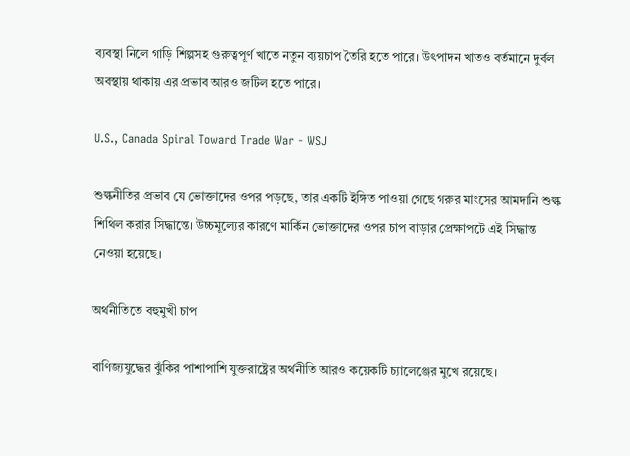ব্যবস্থা নিলে গাড়ি শিল্পসহ গুরুত্বপূর্ণ খাতে নতুন ব্যয়চাপ তৈরি হতে পারে। উৎপাদন খাতও বর্তমানে দুর্বল অবস্থায় থাকায় এর প্রভাব আরও জটিল হতে পারে।

U.S., Canada Spiral Toward Trade War - WSJ

শুল্কনীতির প্রভাব যে ভোক্তাদের ওপর পড়ছে, তার একটি ইঙ্গিত পাওয়া গেছে গরুর মাংসের আমদানি শুল্ক শিথিল করার সিদ্ধান্তে। উচ্চমূল্যের কারণে মার্কিন ভোক্তাদের ওপর চাপ বাড়ার প্রেক্ষাপটে এই সিদ্ধান্ত নেওয়া হয়েছে।

অর্থনীতিতে বহুমুখী চাপ

বাণিজ্যযুদ্ধের ঝুঁকির পাশাপাশি যুক্তরাষ্ট্রের অর্থনীতি আরও কয়েকটি চ্যালেঞ্জের মুখে রয়েছে।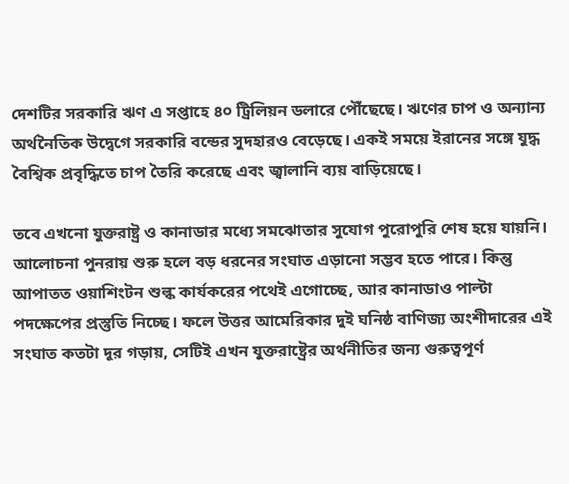দেশটির সরকারি ঋণ এ সপ্তাহে ৪০ ট্রিলিয়ন ডলারে পৌঁছেছে। ঋণের চাপ ও অন্যান্য অর্থনৈতিক উদ্বেগে সরকারি বন্ডের সুদহারও বেড়েছে। একই সময়ে ইরানের সঙ্গে যুদ্ধ বৈশ্বিক প্রবৃদ্ধিতে চাপ তৈরি করেছে এবং জ্বালানি ব্যয় বাড়িয়েছে।

তবে এখনো যুক্তরাষ্ট্র ও কানাডার মধ্যে সমঝোতার সুযোগ পুরোপুরি শেষ হয়ে যায়নি। আলোচনা পুনরায় শুরু হলে বড় ধরনের সংঘাত এড়ানো সম্ভব হতে পারে। কিন্তু আপাতত ওয়াশিংটন শুল্ক কার্যকরের পথেই এগোচ্ছে, আর কানাডাও পাল্টা পদক্ষেপের প্রস্তুতি নিচ্ছে। ফলে উত্তর আমেরিকার দুই ঘনিষ্ঠ বাণিজ্য অংশীদারের এই সংঘাত কতটা দূর গড়ায়, সেটিই এখন যুক্তরাষ্ট্রের অর্থনীতির জন্য গুরুত্বপূর্ণ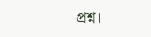প্রশ্ন।